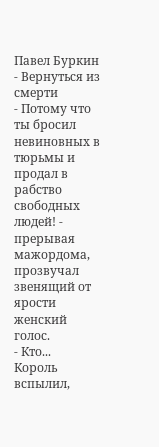Павел Буркин - Вернуться из смерти
- Потому что ты бросил невиновных в тюрьмы и продал в рабство свободных людей! - прерывая мажордома, прозвучал звенящий от ярости женский голос.
- Кто...
Король вспылил,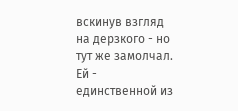вскинув взгляд на дерзкого - но тут же замолчал. Ей - единственной из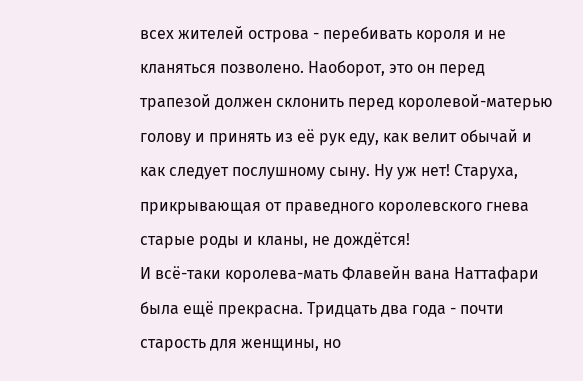всех жителей острова - перебивать короля и не кланяться позволено. Наоборот, это он перед трапезой должен склонить перед королевой-матерью голову и принять из её рук еду, как велит обычай и как следует послушному сыну. Ну уж нет! Старуха, прикрывающая от праведного королевского гнева старые роды и кланы, не дождётся!
И всё-таки королева-мать Флавейн вана Наттафари была ещё прекрасна. Тридцать два года - почти старость для женщины, но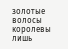золотые волосы королевы лишь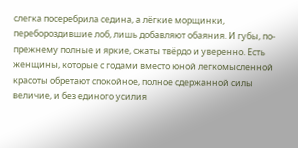слегка посеребрила седина, а лёгкие морщинки, перебороздившие лоб, лишь добавляют обаяния. И губы, по-прежнему полные и яркие, сжаты твёрдо и уверенно. Есть женщины, которые с годами вместо юной легкомысленной красоты обретают спокойное, полное сдержанной силы величие, и без единого усилия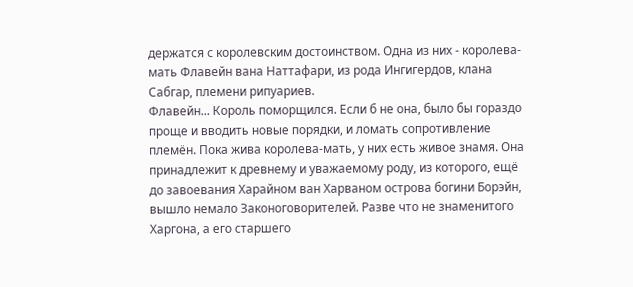держатся с королевским достоинством. Одна из них - королева-мать Флавейн вана Наттафари, из рода Ингигердов, клана Сабгар, племени рипуариев.
Флавейн... Король поморщился. Если б не она, было бы гораздо проще и вводить новые порядки, и ломать сопротивление племён. Пока жива королева-мать, у них есть живое знамя. Она принадлежит к древнему и уважаемому роду, из которого, ещё до завоевания Харайном ван Харваном острова богини Борэйн, вышло немало Законоговорителей. Разве что не знаменитого Харгона, а его старшего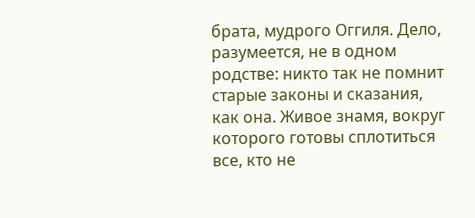брата, мудрого Оггиля. Дело, разумеется, не в одном родстве: никто так не помнит старые законы и сказания, как она. Живое знамя, вокруг которого готовы сплотиться все, кто не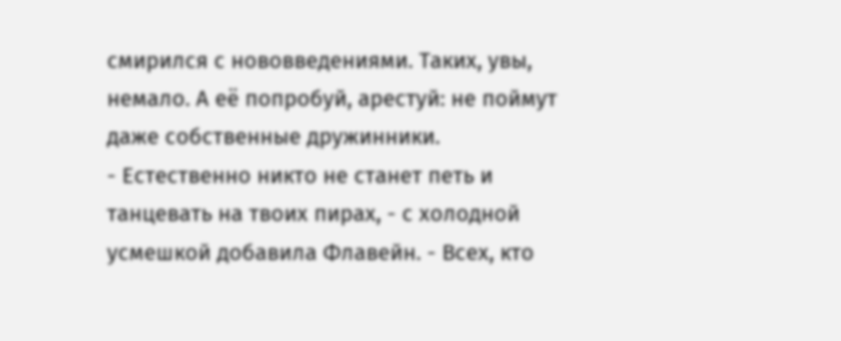смирился с нововведениями. Таких, увы, немало. А её попробуй, арестуй: не поймут даже собственные дружинники.
- Естественно никто не станет петь и танцевать на твоих пирах, - с холодной усмешкой добавила Флавейн. - Всех, кто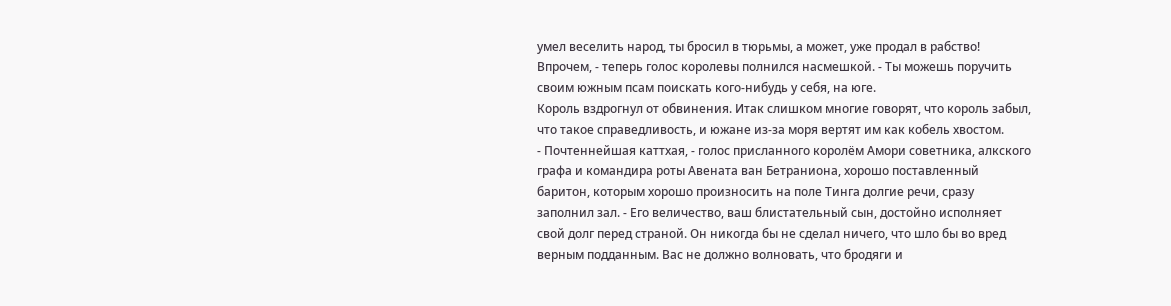умел веселить народ, ты бросил в тюрьмы, а может, уже продал в рабство! Впрочем, - теперь голос королевы полнился насмешкой. - Ты можешь поручить своим южным псам поискать кого-нибудь у себя, на юге.
Король вздрогнул от обвинения. Итак слишком многие говорят, что король забыл, что такое справедливость, и южане из-за моря вертят им как кобель хвостом.
- Почтеннейшая каттхая, - голос присланного королём Амори советника, алкского графа и командира роты Авената ван Бетраниона, хорошо поставленный баритон, которым хорошо произносить на поле Тинга долгие речи, сразу заполнил зал. - Его величество, ваш блистательный сын, достойно исполняет свой долг перед страной. Он никогда бы не сделал ничего, что шло бы во вред верным подданным. Вас не должно волновать, что бродяги и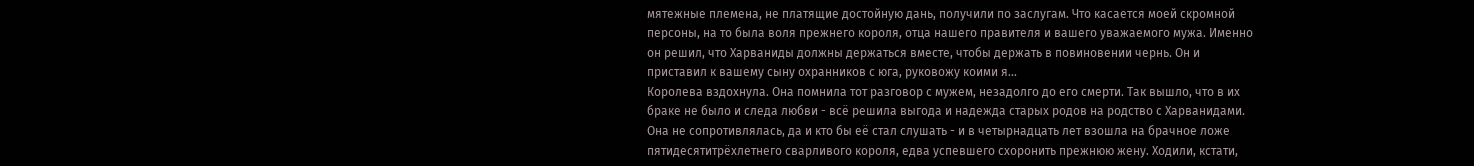мятежные племена, не платящие достойную дань, получили по заслугам. Что касается моей скромной персоны, на то была воля прежнего короля, отца нашего правителя и вашего уважаемого мужа. Именно он решил, что Харваниды должны держаться вместе, чтобы держать в повиновении чернь. Он и приставил к вашему сыну охранников с юга, руковожу коими я...
Королева вздохнула. Она помнила тот разговор с мужем, незадолго до его смерти. Так вышло, что в их браке не было и следа любви - всё решила выгода и надежда старых родов на родство с Харванидами. Она не сопротивлялась, да и кто бы её стал слушать - и в четырнадцать лет взошла на брачное ложе пятидесятитрёхлетнего сварливого короля, едва успевшего схоронить прежнюю жену. Ходили, кстати,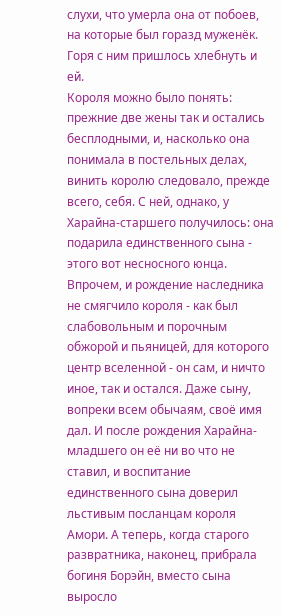слухи, что умерла она от побоев, на которые был горазд муженёк. Горя с ним пришлось хлебнуть и ей.
Короля можно было понять: прежние две жены так и остались бесплодными, и, насколько она понимала в постельных делах, винить королю следовало, прежде всего, себя. С ней, однако, у Харайна-старшего получилось: она подарила единственного сына - этого вот несносного юнца. Впрочем, и рождение наследника не смягчило короля - как был слабовольным и порочным обжорой и пьяницей, для которого центр вселенной - он сам, и ничто иное, так и остался. Даже сыну, вопреки всем обычаям, своё имя дал. И после рождения Харайна-младшего он её ни во что не ставил, и воспитание единственного сына доверил льстивым посланцам короля Амори. А теперь, когда старого развратника, наконец, прибрала богиня Борэйн, вместо сына выросло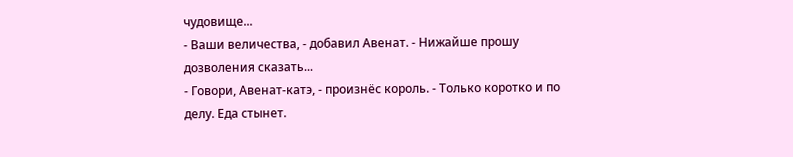чудовище...
- Ваши величества, - добавил Авенат. - Нижайше прошу дозволения сказать...
- Говори, Авенат-катэ, - произнёс король. - Только коротко и по делу. Еда стынет.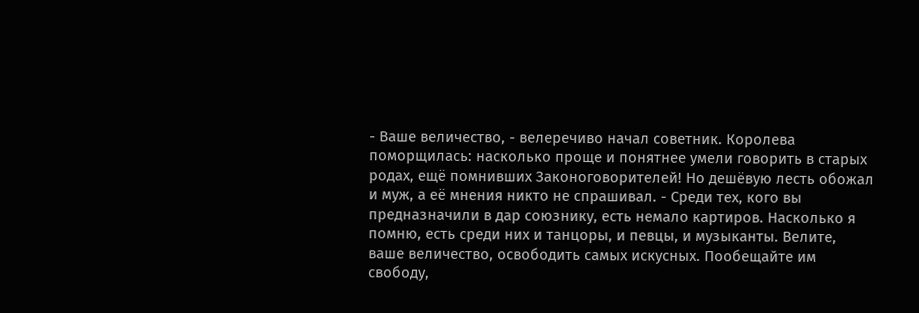- Ваше величество, - велеречиво начал советник. Королева поморщилась: насколько проще и понятнее умели говорить в старых родах, ещё помнивших Законоговорителей! Но дешёвую лесть обожал и муж, а её мнения никто не спрашивал. - Среди тех, кого вы предназначили в дар союзнику, есть немало картиров. Насколько я помню, есть среди них и танцоры, и певцы, и музыканты. Велите, ваше величество, освободить самых искусных. Пообещайте им свободу,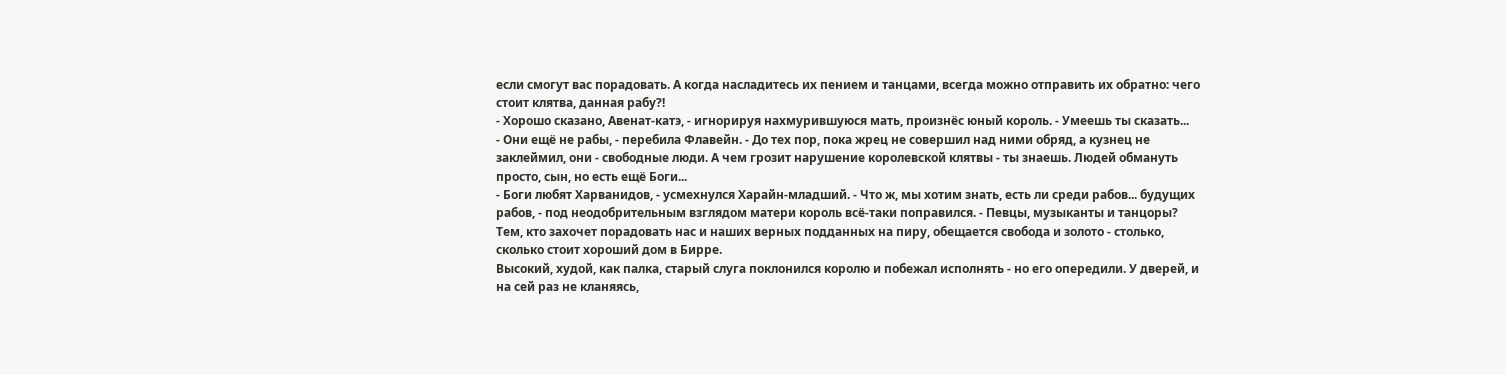если смогут вас порадовать. А когда насладитесь их пением и танцами, всегда можно отправить их обратно: чего стоит клятва, данная рабу?!
- Хорошо сказано, Авенат-катэ, - игнорируя нахмурившуюся мать, произнёс юный король. - Умеешь ты сказать...
- Они ещё не рабы, - перебила Флавейн. - До тех пор, пока жрец не совершил над ними обряд, а кузнец не заклеймил, они - свободные люди. А чем грозит нарушение королевской клятвы - ты знаешь. Людей обмануть просто, сын, но есть ещё Боги...
- Боги любят Харванидов, - усмехнулся Харайн-младший. - Что ж, мы хотим знать, есть ли среди рабов... будущих рабов, - под неодобрительным взглядом матери король всё-таки поправился. - Певцы, музыканты и танцоры? Тем, кто захочет порадовать нас и наших верных подданных на пиру, обещается свобода и золото - столько, сколько стоит хороший дом в Бирре.
Высокий, худой, как палка, старый слуга поклонился королю и побежал исполнять - но его опередили. У дверей, и на сей раз не кланяясь,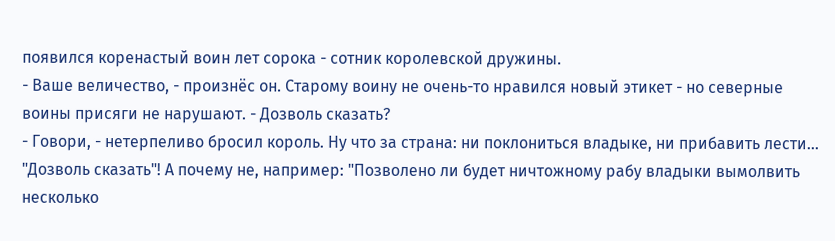появился коренастый воин лет сорока - сотник королевской дружины.
- Ваше величество, - произнёс он. Старому воину не очень-то нравился новый этикет - но северные воины присяги не нарушают. - Дозволь сказать?
- Говори, - нетерпеливо бросил король. Ну что за страна: ни поклониться владыке, ни прибавить лести... "Дозволь сказать"! А почему не, например: "Позволено ли будет ничтожному рабу владыки вымолвить несколько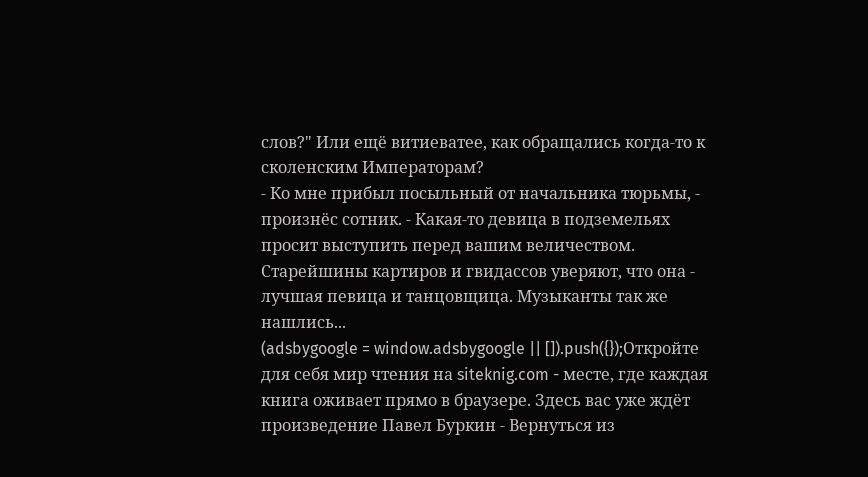слов?" Или ещё витиеватее, как обращались когда-то к сколенским Императорам?
- Ко мне прибыл посыльный от начальника тюрьмы, - произнёс сотник. - Какая-то девица в подземельях просит выступить перед вашим величеством. Старейшины картиров и гвидассов уверяют, что она - лучшая певица и танцовщица. Музыканты так же нашлись...
(adsbygoogle = window.adsbygoogle || []).push({});Откройте для себя мир чтения на siteknig.com - месте, где каждая книга оживает прямо в браузере. Здесь вас уже ждёт произведение Павел Буркин - Вернуться из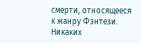смерти, относящееся к жанру Фэнтези. Никаких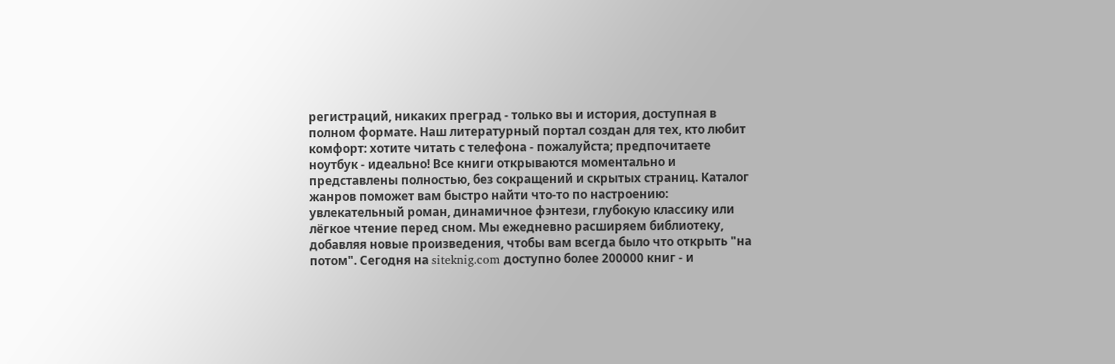регистраций, никаких преград - только вы и история, доступная в полном формате. Наш литературный портал создан для тех, кто любит комфорт: хотите читать с телефона - пожалуйста; предпочитаете ноутбук - идеально! Все книги открываются моментально и представлены полностью, без сокращений и скрытых страниц. Каталог жанров поможет вам быстро найти что-то по настроению: увлекательный роман, динамичное фэнтези, глубокую классику или лёгкое чтение перед сном. Мы ежедневно расширяем библиотеку, добавляя новые произведения, чтобы вам всегда было что открыть "на потом". Сегодня на siteknig.com доступно более 200000 книг - и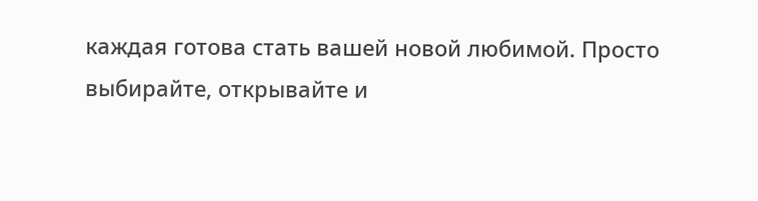каждая готова стать вашей новой любимой. Просто выбирайте, открывайте и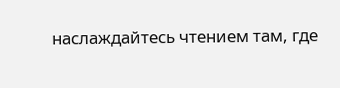наслаждайтесь чтением там, где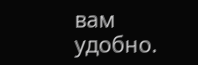вам удобно.